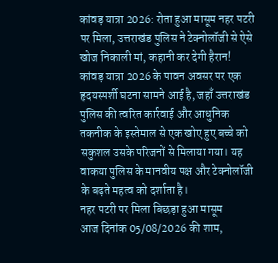कांवड़ यात्रा 2026: रोता हुआ मासूम नहर पटरी पर मिला, उत्तराखंड पुलिस ने टेक्नोलॉजी से ऐसे खोज निकाली मां, कहानी कर देगी हैरान!
कांवड़ यात्रा 2026 के पावन अवसर पर एक हृदयस्पर्शी घटना सामने आई है, जहाँ उत्तराखंड पुलिस की त्वरित कार्रवाई और आधुनिक तकनीक के इस्तेमाल से एक खोए हुए बच्चे को सकुशल उसके परिजनों से मिलाया गया। यह वाकया पुलिस के मानवीय पक्ष और टेक्नोलॉजी के बढ़ते महत्व को दर्शाता है।
नहर पटरी पर मिला बिछड़ा हुआ मासूम
आज दिनांक 05/08/2026 की शाम,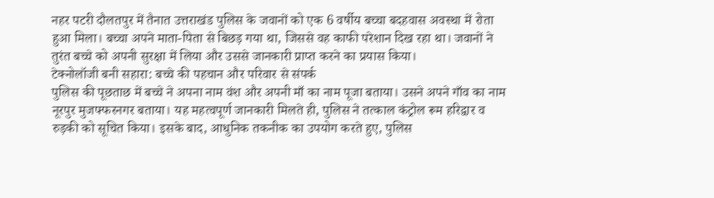नहर पटरी दौलतपुर में तैनात उत्तराखंड पुलिस के जवानों को एक 6 वर्षीय बच्चा बदहवास अवस्था में रोता हुआ मिला। बच्चा अपने माता-पिता से बिछड़ गया था, जिससे वह काफी परेशान दिख रहा था। जवानों ने तुरंत बच्चे को अपनी सुरक्षा में लिया और उससे जानकारी प्राप्त करने का प्रयास किया।
टेक्नोलॉजी बनी सहारा: बच्चे की पहचान और परिवार से संपर्क
पुलिस की पूछताछ में बच्चे ने अपना नाम वंश और अपनी माँ का नाम पूजा बताया। उसने अपने गाँव का नाम नूरपुर मुजफ्फरनगर बताया। यह महत्वपूर्ण जानकारी मिलते ही, पुलिस ने तत्काल कंट्रोल रूम हरिद्वार व रुड़की को सूचित किया। इसके बाद, आधुनिक तकनीक का उपयोग करते हुए, पुलिस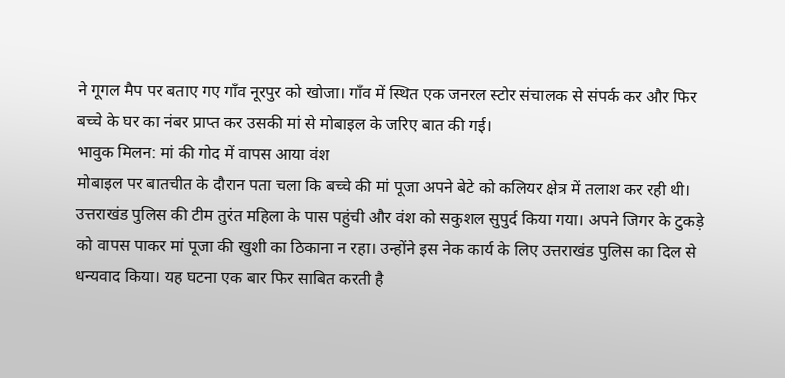ने गूगल मैप पर बताए गए गाँव नूरपुर को खोजा। गाँव में स्थित एक जनरल स्टोर संचालक से संपर्क कर और फिर बच्चे के घर का नंबर प्राप्त कर उसकी मां से मोबाइल के जरिए बात की गई।
भावुक मिलन: मां की गोद में वापस आया वंश
मोबाइल पर बातचीत के दौरान पता चला कि बच्चे की मां पूजा अपने बेटे को कलियर क्षेत्र में तलाश कर रही थी। उत्तराखंड पुलिस की टीम तुरंत महिला के पास पहुंची और वंश को सकुशल सुपुर्द किया गया। अपने जिगर के टुकड़े को वापस पाकर मां पूजा की खुशी का ठिकाना न रहा। उन्होंने इस नेक कार्य के लिए उत्तराखंड पुलिस का दिल से धन्यवाद किया। यह घटना एक बार फिर साबित करती है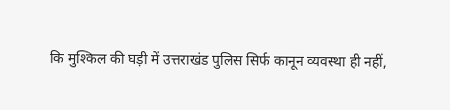कि मुश्किल की घड़ी में उत्तराखंड पुलिस सिर्फ कानून व्यवस्था ही नहीं,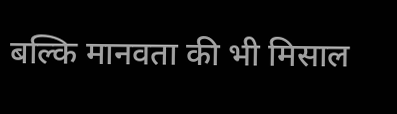बल्कि मानवता की भी मिसाल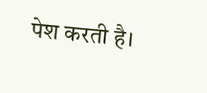पेश करती है।